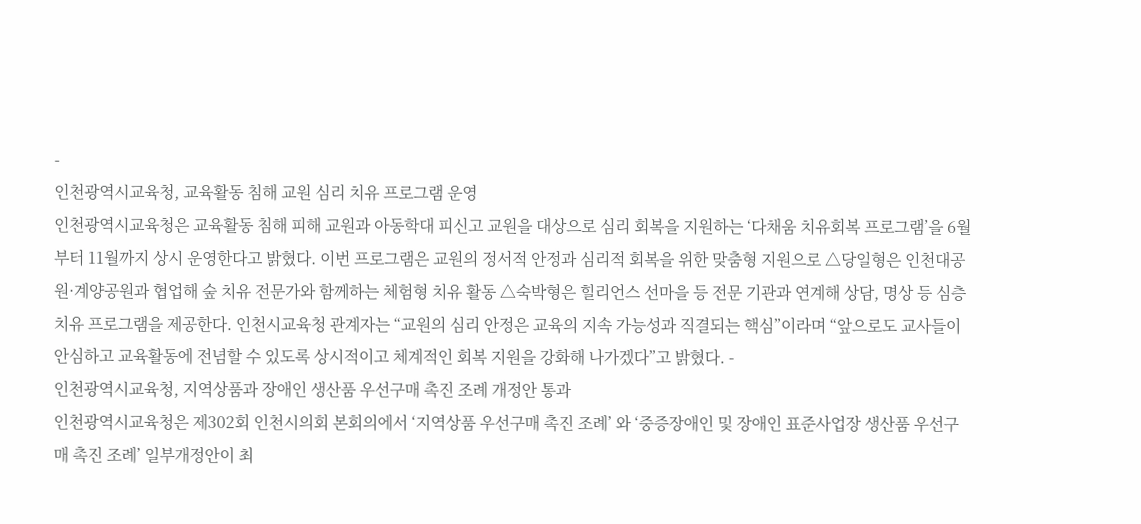-
인천광역시교육청, 교육활동 침해 교원 심리 치유 프로그램 운영
인천광역시교육청은 교육활동 침해 피해 교원과 아동학대 피신고 교원을 대상으로 심리 회복을 지원하는 ‘다채움 치유회복 프로그램’을 6월부터 11월까지 상시 운영한다고 밝혔다. 이번 프로그램은 교원의 정서적 안정과 심리적 회복을 위한 맞춤형 지원으로 △당일형은 인천대공원·계양공원과 협업해 숲 치유 전문가와 함께하는 체험형 치유 활동 △숙박형은 힐리언스 선마을 등 전문 기관과 연계해 상담, 명상 등 심층 치유 프로그램을 제공한다. 인천시교육청 관계자는 “교원의 심리 안정은 교육의 지속 가능성과 직결되는 핵심”이라며 “앞으로도 교사들이 안심하고 교육활동에 전념할 수 있도록 상시적이고 체계적인 회복 지원을 강화해 나가겠다”고 밝혔다. -
인천광역시교육청, 지역상품과 장애인 생산품 우선구매 촉진 조례 개정안 통과
인천광역시교육청은 제302회 인천시의회 본회의에서 ‘지역상품 우선구매 촉진 조례’ 와 ‘중증장애인 및 장애인 표준사업장 생산품 우선구매 촉진 조례’ 일부개정안이 최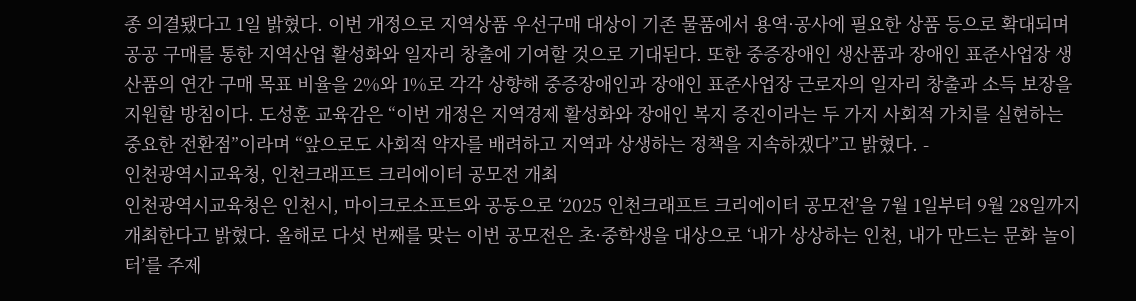종 의결됐다고 1일 밝혔다. 이번 개정으로 지역상품 우선구매 대상이 기존 물품에서 용역·공사에 필요한 상품 등으로 확대되며 공공 구매를 통한 지역산업 활성화와 일자리 창출에 기여할 것으로 기대된다. 또한 중증장애인 생산품과 장애인 표준사업장 생산품의 연간 구매 목표 비율을 2%와 1%로 각각 상향해 중증장애인과 장애인 표준사업장 근로자의 일자리 창출과 소득 보장을 지원할 방침이다. 도성훈 교육감은 “이번 개정은 지역경제 활성화와 장애인 복지 증진이라는 두 가지 사회적 가치를 실현하는 중요한 전환점”이라며 “앞으로도 사회적 약자를 배려하고 지역과 상생하는 정책을 지속하겠다”고 밝혔다. -
인천광역시교육청, 인천크래프트 크리에이터 공모전 개최
인천광역시교육청은 인천시, 마이크로소프트와 공동으로 ‘2025 인천크래프트 크리에이터 공모전’을 7월 1일부터 9월 28일까지 개최한다고 밝혔다. 올해로 다섯 번째를 맞는 이번 공모전은 초·중학생을 대상으로 ‘내가 상상하는 인천, 내가 만드는 문화 놀이터’를 주제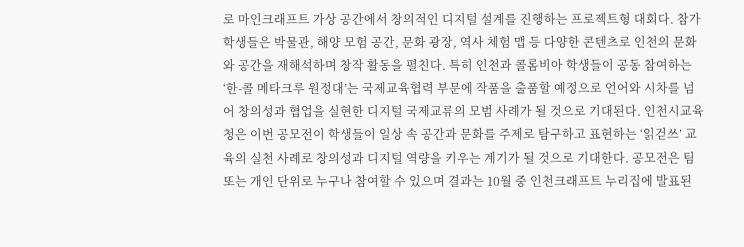로 마인크래프트 가상 공간에서 창의적인 디지털 설계를 진행하는 프로젝트형 대회다. 참가 학생들은 박물관, 해양 모험 공간, 문화 광장, 역사 체험 맵 등 다양한 콘텐츠로 인천의 문화와 공간을 재해석하며 창작 활동을 펼친다. 특히 인천과 콜롬비아 학생들이 공동 참여하는 ‘한-콜 메타크루 원정대’는 국제교육협력 부문에 작품을 출품할 예정으로 언어와 시차를 넘어 창의성과 협업을 실현한 디지털 국제교류의 모범 사례가 될 것으로 기대된다. 인천시교육청은 이번 공모전이 학생들이 일상 속 공간과 문화를 주제로 탐구하고 표현하는 ‘읽걷쓰’ 교육의 실천 사례로 창의성과 디지털 역량을 키우는 계기가 될 것으로 기대한다. 공모전은 팀 또는 개인 단위로 누구나 참여할 수 있으며 결과는 10월 중 인천크래프트 누리집에 발표된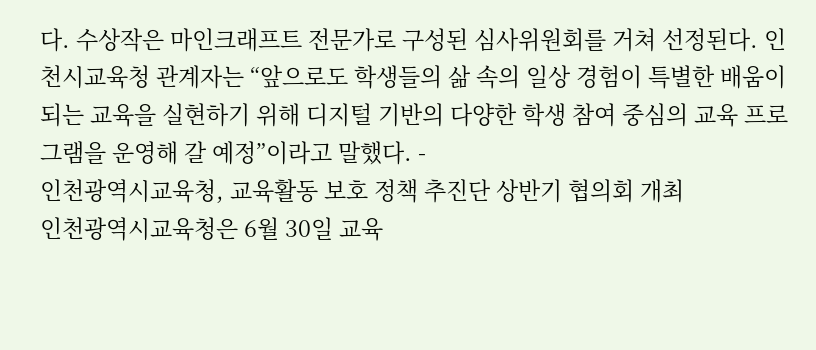다. 수상작은 마인크래프트 전문가로 구성된 심사위원회를 거쳐 선정된다. 인천시교육청 관계자는 “앞으로도 학생들의 삶 속의 일상 경험이 특별한 배움이 되는 교육을 실현하기 위해 디지털 기반의 다양한 학생 참여 중심의 교육 프로그램을 운영해 갈 예정”이라고 말했다. -
인천광역시교육청, 교육활동 보호 정책 추진단 상반기 협의회 개최
인천광역시교육청은 6월 30일 교육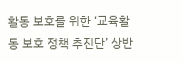활동 보호를 위한 ‘교육활동 보호 정책 추진단’ 상반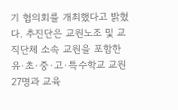기 협의회를 개최했다고 밝혔다. 추진단은 교원노조 및 교직단체 소속 교원을 포함한 유·초·중·고·특수학교 교원 27명과 교육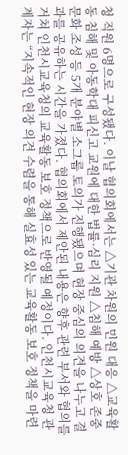청 직원 6명으로 구성됐다. 이날 협의회에서는 △기관 차원의 민원 대응 △교육활동 침해 및 아동학대 피신고 교원에 대한 법률·심리 지원 △침해 예방 △상호 존중 문화 조성 등 5개 분야별 소그룹 토의가 진행됐으며 현장 중심의 의견을 나누고 결과를 공유하는 시간을 가졌다. 협의회에서 제안된 내용은 향후 관련 부서와 협의를 거쳐 인천시교육청의 교육활동 보호 정책으로 반영될 예정이다. 인천시교육청 관계자는 “지속적인 현장 의견 수렴을 통해 실효성 있는 교육활동 보호 정책을 마련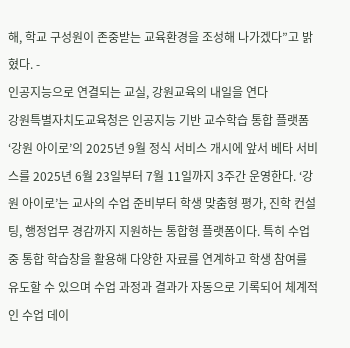해, 학교 구성원이 존중받는 교육환경을 조성해 나가겠다”고 밝혔다. -
인공지능으로 연결되는 교실, 강원교육의 내일을 연다
강원특별자치도교육청은 인공지능 기반 교수학습 통합 플랫폼 ‘강원 아이로’의 2025년 9월 정식 서비스 개시에 앞서 베타 서비스를 2025년 6월 23일부터 7월 11일까지 3주간 운영한다. ‘강원 아이로’는 교사의 수업 준비부터 학생 맞춤형 평가, 진학 컨설팅, 행정업무 경감까지 지원하는 통합형 플랫폼이다. 특히 수업 중 통합 학습창을 활용해 다양한 자료를 연계하고 학생 참여를 유도할 수 있으며 수업 과정과 결과가 자동으로 기록되어 체계적인 수업 데이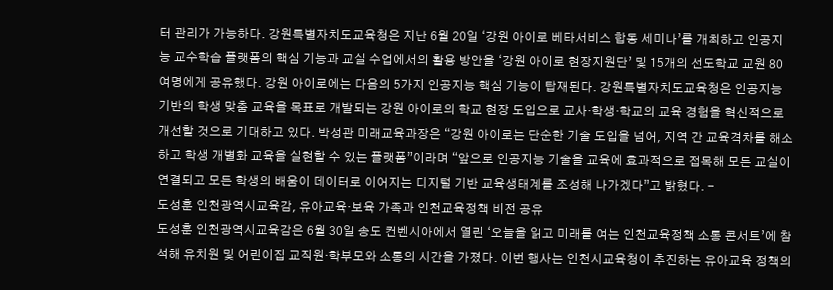터 관리가 가능하다. 강원특별자치도교육청은 지난 6월 20일 ‘강원 아이로 베타서비스 합동 세미나’를 개최하고 인공지능 교수학습 플랫폼의 핵심 기능과 교실 수업에서의 활용 방안을 ‘강원 아이로 현장지원단’ 및 15개의 선도학교 교원 80여명에게 공유했다. 강원 아이로에는 다음의 5가지 인공지능 핵심 기능이 탑재된다. 강원특별자치도교육청은 인공지능 기반의 학생 맞춤 교육을 목표로 개발되는 강원 아이로의 학교 현장 도입으로 교사·학생·학교의 교육 경험을 혁신적으로 개선할 것으로 기대하고 있다. 박성관 미래교육과장은 “강원 아이로는 단순한 기술 도입을 넘어, 지역 간 교육격차를 해소하고 학생 개별화 교육을 실현할 수 있는 플랫폼”이라며 “앞으로 인공지능 기술을 교육에 효과적으로 접목해 모든 교실이 연결되고 모든 학생의 배움이 데이터로 이어지는 디지털 기반 교육생태계를 조성해 나가겠다”고 밝혔다. -
도성훈 인천광역시교육감, 유아교육·보육 가족과 인천교육정책 비전 공유
도성훈 인천광역시교육감은 6월 30일 송도 컨벤시아에서 열린 ‘오늘을 읽고 미래를 여는 인천교육정책 소통 콘서트’에 참석해 유치원 및 어린이집 교직원·학부모와 소통의 시간을 가졌다. 이번 행사는 인천시교육청이 추진하는 유아교육 정책의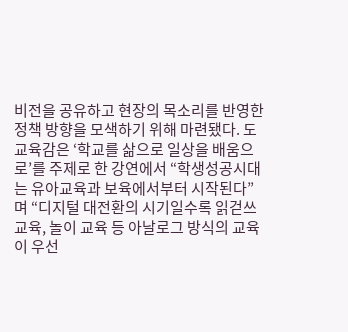비전을 공유하고 현장의 목소리를 반영한 정책 방향을 모색하기 위해 마련됐다. 도 교육감은 ‘학교를 삶으로 일상을 배움으로’를 주제로 한 강연에서 “학생성공시대는 유아교육과 보육에서부터 시작된다”며 “디지털 대전환의 시기일수록 읽걷쓰 교육, 놀이 교육 등 아날로그 방식의 교육이 우선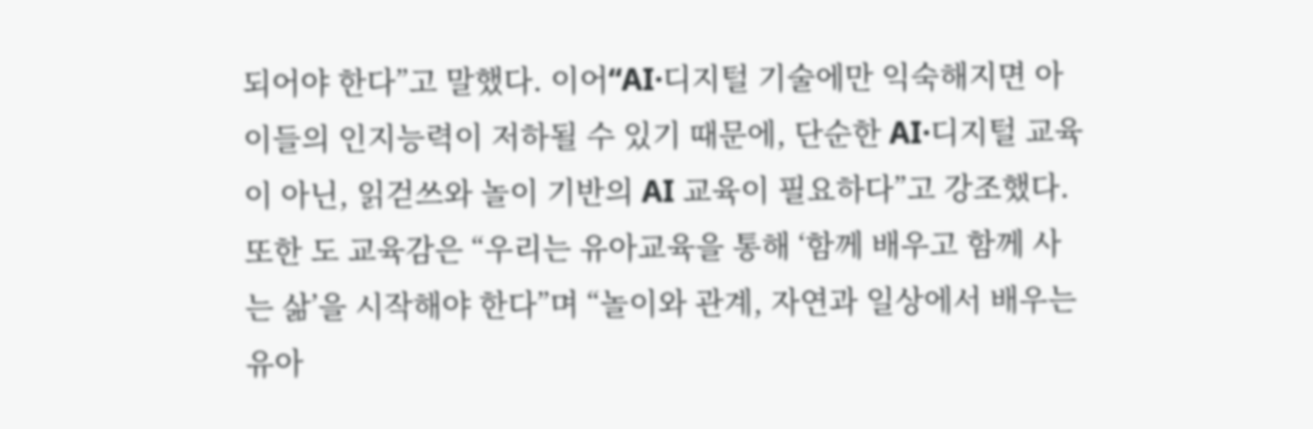되어야 한다”고 말했다. 이어“AI·디지털 기술에만 익숙해지면 아이들의 인지능력이 저하될 수 있기 때문에, 단순한 AI·디지털 교육이 아닌, 읽걷쓰와 놀이 기반의 AI 교육이 필요하다”고 강조했다. 또한 도 교육감은 “우리는 유아교육을 통해 ‘함께 배우고 함께 사는 삶’을 시작해야 한다”며 “놀이와 관계, 자연과 일상에서 배우는 유아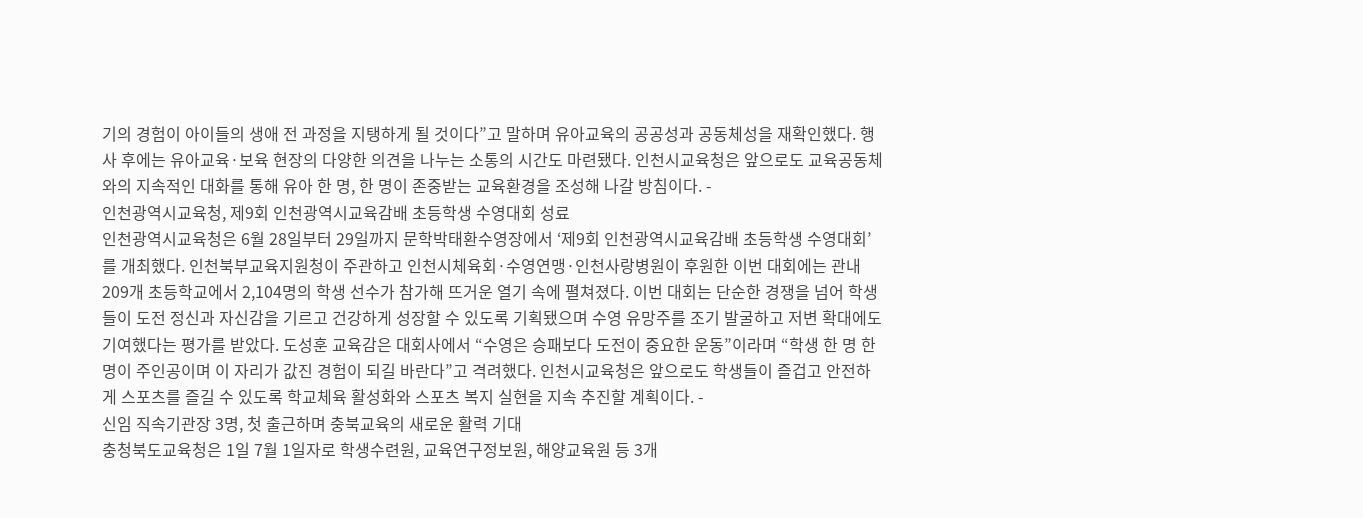기의 경험이 아이들의 생애 전 과정을 지탱하게 될 것이다”고 말하며 유아교육의 공공성과 공동체성을 재확인했다. 행사 후에는 유아교육·보육 현장의 다양한 의견을 나누는 소통의 시간도 마련됐다. 인천시교육청은 앞으로도 교육공동체와의 지속적인 대화를 통해 유아 한 명, 한 명이 존중받는 교육환경을 조성해 나갈 방침이다. -
인천광역시교육청, 제9회 인천광역시교육감배 초등학생 수영대회 성료
인천광역시교육청은 6월 28일부터 29일까지 문학박태환수영장에서 ‘제9회 인천광역시교육감배 초등학생 수영대회’를 개최했다. 인천북부교육지원청이 주관하고 인천시체육회·수영연맹·인천사랑병원이 후원한 이번 대회에는 관내 209개 초등학교에서 2,104명의 학생 선수가 참가해 뜨거운 열기 속에 펼쳐졌다. 이번 대회는 단순한 경쟁을 넘어 학생들이 도전 정신과 자신감을 기르고 건강하게 성장할 수 있도록 기획됐으며 수영 유망주를 조기 발굴하고 저변 확대에도 기여했다는 평가를 받았다. 도성훈 교육감은 대회사에서 “수영은 승패보다 도전이 중요한 운동”이라며 “학생 한 명 한 명이 주인공이며 이 자리가 값진 경험이 되길 바란다”고 격려했다. 인천시교육청은 앞으로도 학생들이 즐겁고 안전하게 스포츠를 즐길 수 있도록 학교체육 활성화와 스포츠 복지 실현을 지속 추진할 계획이다. -
신임 직속기관장 3명, 첫 출근하며 충북교육의 새로운 활력 기대
충청북도교육청은 1일 7월 1일자로 학생수련원, 교육연구정보원, 해양교육원 등 3개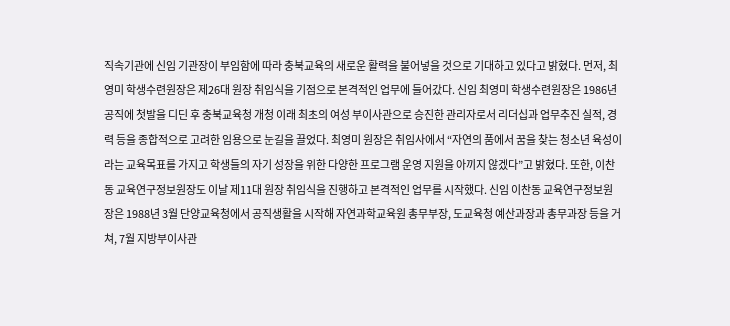직속기관에 신임 기관장이 부임함에 따라 충북교육의 새로운 활력을 불어넣을 것으로 기대하고 있다고 밝혔다. 먼저, 최영미 학생수련원장은 제26대 원장 취임식을 기점으로 본격적인 업무에 들어갔다. 신임 최영미 학생수련원장은 1986년 공직에 첫발을 디딘 후 충북교육청 개청 이래 최초의 여성 부이사관으로 승진한 관리자로서 리더십과 업무추진 실적, 경력 등을 종합적으로 고려한 임용으로 눈길을 끌었다. 최영미 원장은 취임사에서 “자연의 품에서 꿈을 찾는 청소년 육성이라는 교육목표를 가지고 학생들의 자기 성장을 위한 다양한 프로그램 운영 지원을 아끼지 않겠다”고 밝혔다. 또한, 이찬동 교육연구정보원장도 이날 제11대 원장 취임식을 진행하고 본격적인 업무를 시작했다. 신임 이찬동 교육연구정보원장은 1988년 3월 단양교육청에서 공직생활을 시작해 자연과학교육원 총무부장, 도교육청 예산과장과 총무과장 등을 거쳐, 7월 지방부이사관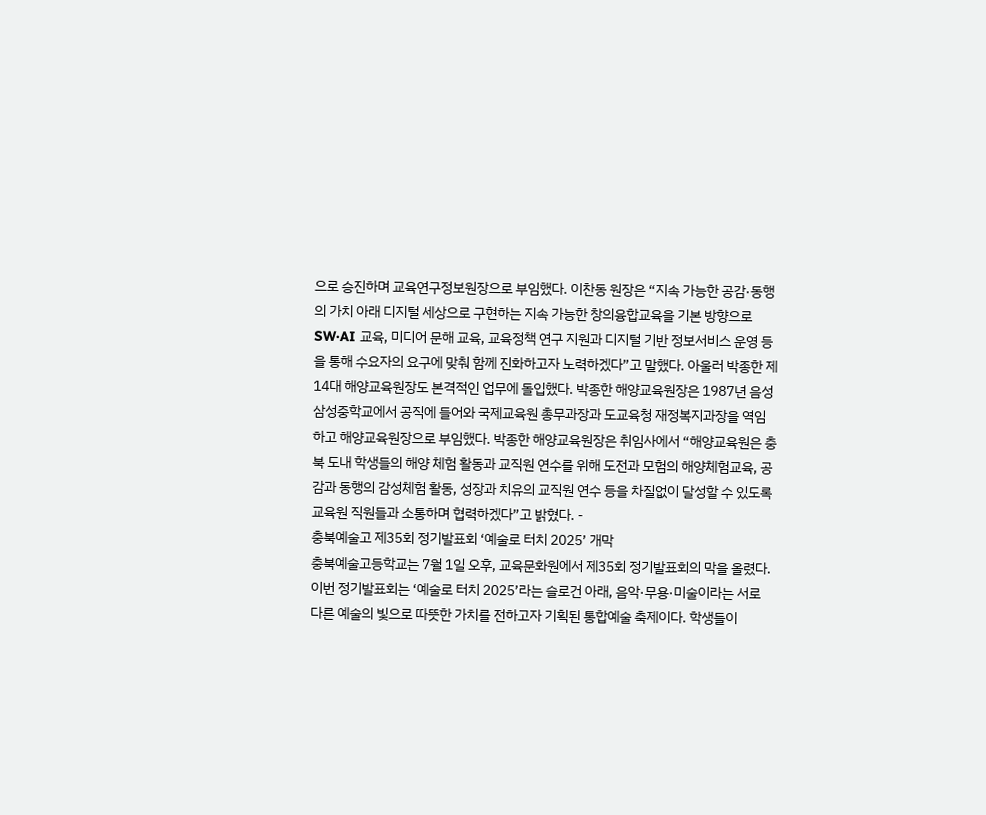으로 승진하며 교육연구정보원장으로 부임했다. 이찬동 원장은 “지속 가능한 공감·동행의 가치 아래 디지털 세상으로 구현하는 지속 가능한 창의융합교육을 기본 방향으로 SW·AI 교육, 미디어 문해 교육, 교육정책 연구 지원과 디지털 기반 정보서비스 운영 등을 통해 수요자의 요구에 맞춰 함께 진화하고자 노력하겠다”고 말했다. 아울러 박종한 제14대 해양교육원장도 본격적인 업무에 돌입했다. 박종한 해양교육원장은 1987년 음성 삼성중학교에서 공직에 들어와 국제교육원 총무과장과 도교육청 재정복지과장을 역임하고 해양교육원장으로 부임했다. 박종한 해양교육원장은 취임사에서 “해양교육원은 충북 도내 학생들의 해양 체험 활동과 교직원 연수를 위해 도전과 모험의 해양체험교육, 공감과 동행의 감성체험 활동, 성장과 치유의 교직원 연수 등을 차질없이 달성할 수 있도록 교육원 직원들과 소통하며 협력하겠다”고 밝혔다. -
충북예술고 제35회 정기발표회 ‘예술로 터치 2025’ 개막
충북예술고등학교는 7월 1일 오후, 교육문화원에서 제35회 정기발표회의 막을 올렸다. 이번 정기발표회는 ‘예술로 터치 2025’라는 슬로건 아래, 음악·무용·미술이라는 서로 다른 예술의 빛으로 따뜻한 가치를 전하고자 기획된 통합예술 축제이다. 학생들이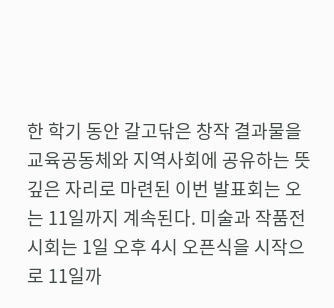한 학기 동안 갈고닦은 창작 결과물을 교육공동체와 지역사회에 공유하는 뜻깊은 자리로 마련된 이번 발표회는 오는 11일까지 계속된다. 미술과 작품전시회는 1일 오후 4시 오픈식을 시작으로 11일까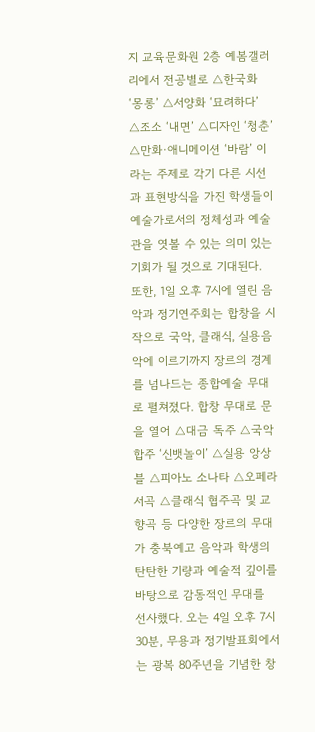지 교육문화원 2층 예봄갤러리에서 전공별로 △한국화 ‘몽롱’ △서양화 ‘묘려하다’ △조소 ‘내면’ △디자인 ‘청춘’ △만화·애니메이션 ‘바람’ 이라는 주제로 각기 다른 시선과 표현방식을 가진 학생들이 예술가로서의 정체성과 예술관을 엿볼 수 있는 의미 있는 기회가 될 것으로 기대된다. 또한, 1일 오후 7시에 열린 음악과 정기연주회는 합창을 시작으로 국악, 클래식, 실용음악에 이르기까지 장르의 경계를 넘나드는 종합예술 무대로 펼쳐졌다. 합창 무대로 문을 열어 △대금 독주 △국악 합주 ‘신뱃놀이’ △실용 앙상블 △피아노 소나타 △오페라 서곡 △클래식 협주곡 및 교향곡 등 다양한 장르의 무대가 충북예고 음악과 학생의 탄탄한 기량과 예술적 깊이를 바탕으로 감동적인 무대를 선사했다. 오는 4일 오후 7시 30분, 무용과 정기발표회에서는 광복 80주년을 기념한 창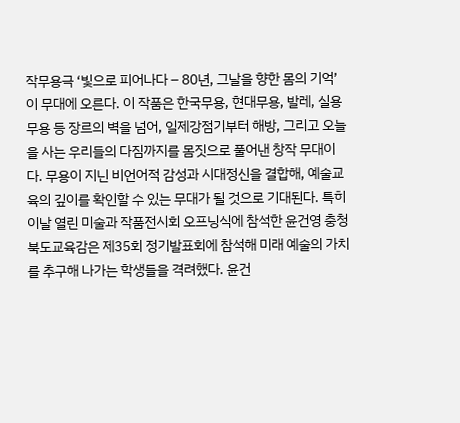작무용극 ‘빛으로 피어나다 – 80년, 그날을 향한 몸의 기억’ 이 무대에 오른다. 이 작품은 한국무용, 현대무용, 발레, 실용무용 등 장르의 벽을 넘어, 일제강점기부터 해방, 그리고 오늘을 사는 우리들의 다짐까지를 몸짓으로 풀어낸 창작 무대이다. 무용이 지닌 비언어적 감성과 시대정신을 결합해, 예술교육의 깊이를 확인할 수 있는 무대가 될 것으로 기대된다. 특히 이날 열린 미술과 작품전시회 오프닝식에 참석한 윤건영 충청북도교육감은 제35회 정기발표회에 참석해 미래 예술의 가치를 추구해 나가는 학생들을 격려했다. 윤건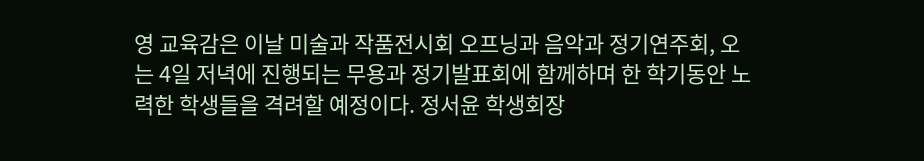영 교육감은 이날 미술과 작품전시회 오프닝과 음악과 정기연주회, 오는 4일 저녁에 진행되는 무용과 정기발표회에 함께하며 한 학기동안 노력한 학생들을 격려할 예정이다. 정서윤 학생회장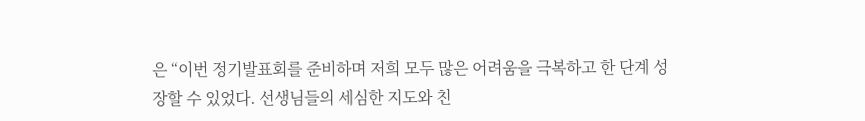은 “이번 정기발표회를 준비하며 저희 모두 많은 어려움을 극복하고 한 단계 성장할 수 있었다. 선생님들의 세심한 지도와 친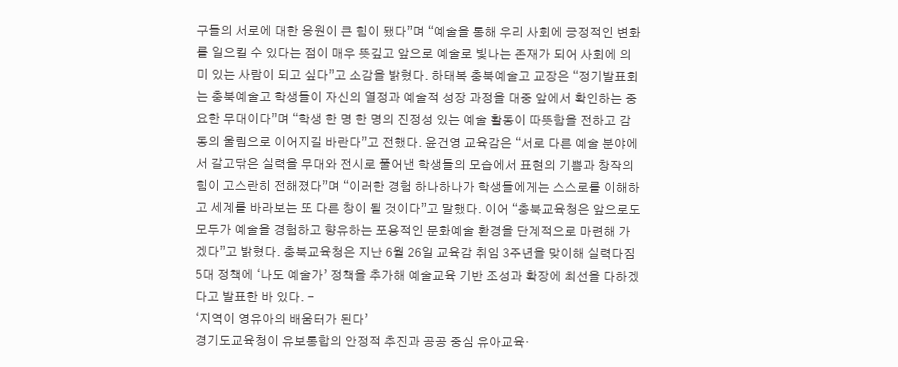구들의 서로에 대한 응원이 큰 힘이 됐다”며 “예술을 통해 우리 사회에 긍정적인 변화를 일으킬 수 있다는 점이 매우 뜻깊고 앞으로 예술로 빛나는 존재가 되어 사회에 의미 있는 사람이 되고 싶다”고 소감을 밝혔다. 하태복 충북예술고 교장은 “정기발표회는 충북예술고 학생들이 자신의 열정과 예술적 성장 과정을 대중 앞에서 확인하는 중요한 무대이다”며 “학생 한 명 한 명의 진정성 있는 예술 활동이 따뜻함을 전하고 감동의 울림으로 이어지길 바란다”고 전했다. 윤건영 교육감은 “서로 다른 예술 분야에서 갈고닦은 실력을 무대와 전시로 풀어낸 학생들의 모습에서 표현의 기쁨과 창작의 힘이 고스란히 전해졌다”며 “이러한 경험 하나하나가 학생들에게는 스스로를 이해하고 세계를 바라보는 또 다른 창이 될 것이다”고 말했다. 이어 “충북교육청은 앞으로도 모두가 예술을 경험하고 향유하는 포용적인 문화예술 환경을 단계적으로 마련해 가겠다”고 밝혔다. 충북교육청은 지난 6월 26일 교육감 취임 3주년을 맞이해 실력다짐 5대 정책에 ‘나도 예술가’ 정책을 추가해 예술교육 기반 조성과 확장에 최선을 다하겠다고 발표한 바 있다. -
‘지역이 영유아의 배움터가 된다’
경기도교육청이 유보통합의 안정적 추진과 공공 중심 유아교육·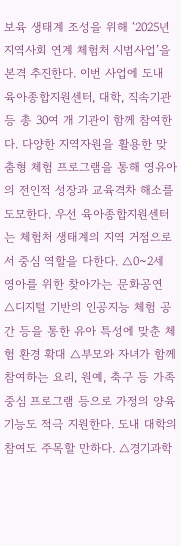보육 생태계 조성을 위해 ‘2025년 지역사회 연계 체험처 시범사업’을 본격 추진한다. 이번 사업에 도내 육아종합지원센터, 대학, 직속기관 등 총 30여 개 기관이 함께 참여한다. 다양한 지역자원을 활용한 맞춤형 체험 프로그램을 통해 영유아의 전인적 성장과 교육격차 해소를 도모한다. 우선 육아종합지원센터는 체험처 생태계의 지역 거점으로서 중심 역할을 다한다. △0~2세 영아를 위한 찾아가는 문화공연 △디지털 기반의 인공지능 체험 공간 등을 통한 유아 특성에 맞춘 체험 환경 확대 △부모와 자녀가 함께 참여하는 요리, 원예, 축구 등 가족 중심 프로그램 등으로 가정의 양육 기능도 적극 지원한다. 도내 대학의 참여도 주목할 만하다. △경기과학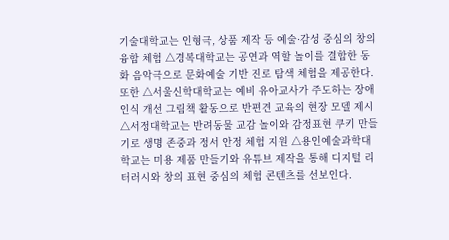기술대학교는 인형극, 상품 제작 등 예술·감성 중심의 창의 융합 체험 △경복대학교는 공연과 역할 놀이를 결합한 동화 음악극으로 문화예술 기반 진로 탐색 체험을 제공한다. 또한 △서울신학대학교는 예비 유아교사가 주도하는 장애 인식 개선 그림책 활동으로 반편견 교육의 현장 모델 제시 △서정대학교는 반려동물 교감 놀이와 감정표현 쿠키 만들기로 생명 존중과 정서 안정 체험 지원 △용인예술과학대학교는 미용 제품 만들기와 유튜브 제작을 통해 디지털 리터러시와 창의 표현 중심의 체험 콘텐츠를 선보인다.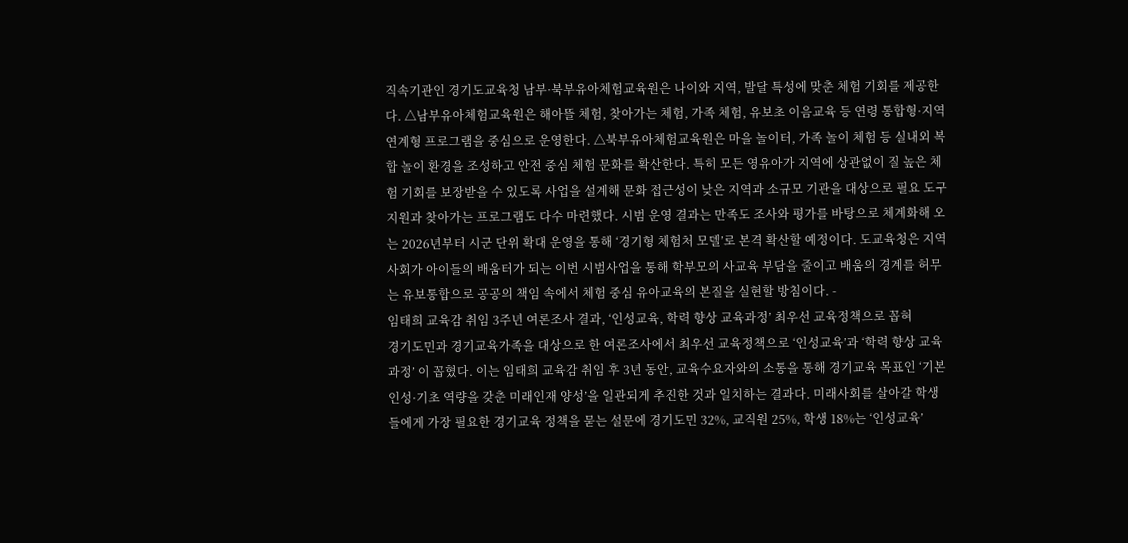직속기관인 경기도교육청 남부·북부유아체험교육원은 나이와 지역, 발달 특성에 맞춘 체험 기회를 제공한다. △남부유아체험교육원은 해아뜰 체험, 찾아가는 체험, 가족 체험, 유보초 이음교육 등 연령 통합형·지역 연계형 프로그램을 중심으로 운영한다. △북부유아체험교육원은 마을 놀이터, 가족 놀이 체험 등 실내외 복합 놀이 환경을 조성하고 안전 중심 체험 문화를 확산한다. 특히 모든 영유아가 지역에 상관없이 질 높은 체험 기회를 보장받을 수 있도록 사업을 설계해 문화 접근성이 낮은 지역과 소규모 기관을 대상으로 필요 도구 지원과 찾아가는 프로그램도 다수 마련했다. 시범 운영 결과는 만족도 조사와 평가를 바탕으로 체계화해 오는 2026년부터 시군 단위 확대 운영을 통해 ‘경기형 체험처 모델’로 본격 확산할 예정이다. 도교육청은 지역사회가 아이들의 배움터가 되는 이번 시범사업을 통해 학부모의 사교육 부담을 줄이고 배움의 경계를 허무는 유보통합으로 공공의 책임 속에서 체험 중심 유아교육의 본질을 실현할 방침이다. -
임태희 교육감 취임 3주년 여론조사 결과, ‘인성교육, 학력 향상 교육과정’ 최우선 교육정책으로 꼽혀
경기도민과 경기교육가족을 대상으로 한 여론조사에서 최우선 교육정책으로 ‘인성교육’과 ‘학력 향상 교육과정’ 이 꼽혔다. 이는 임태희 교육감 취임 후 3년 동안, 교육수요자와의 소통을 통해 경기교육 목표인 ‘기본 인성·기초 역량을 갖춘 미래인재 양성’을 일관되게 추진한 것과 일치하는 결과다. 미래사회를 살아갈 학생들에게 가장 필요한 경기교육 정책을 묻는 설문에 경기도민 32%, 교직원 25%, 학생 18%는 ‘인성교육’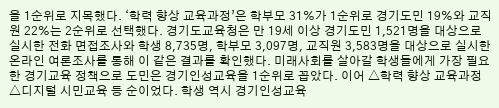을 1순위로 지목했다. ‘학력 향상 교육과정’은 학부모 31%가 1순위로 경기도민 19%와 교직원 22%는 2순위로 선택했다. 경기도교육청은 만 19세 이상 경기도민 1,521명을 대상으로 실시한 전화 면접조사와 학생 8,735명, 학부모 3,097명, 교직원 3,583명을 대상으로 실시한 온라인 여론조사를 통해 이 같은 결과를 확인했다. 미래사회를 살아갈 학생들에게 가장 필요한 경기교육 정책으로 도민은 경기인성교육을 1순위로 꼽았다. 이어 △학력 향상 교육과정 △디지털 시민교육 등 순이었다. 학생 역시 경기인성교육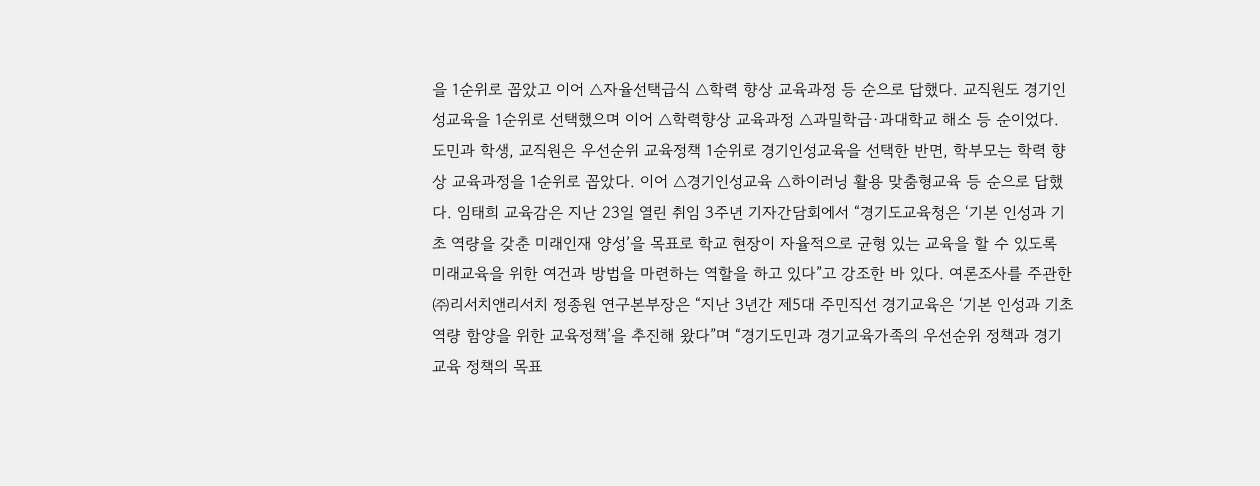을 1순위로 꼽았고 이어 △자율선택급식 △학력 향상 교육과정 등 순으로 답했다. 교직원도 경기인성교육을 1순위로 선택했으며 이어 △학력향상 교육과정 △과밀학급·과대학교 해소 등 순이었다. 도민과 학생, 교직원은 우선순위 교육정책 1순위로 경기인성교육을 선택한 반면, 학부모는 학력 향상 교육과정을 1순위로 꼽았다. 이어 △경기인성교육 △하이러닝 활용 맞춤형교육 등 순으로 답했다. 임태희 교육감은 지난 23일 열린 취임 3주년 기자간담회에서 “경기도교육청은 ‘기본 인성과 기초 역량을 갖춘 미래인재 양성’을 목표로 학교 현장이 자율적으로 균형 있는 교육을 할 수 있도록 미래교육을 위한 여건과 방법을 마련하는 역할을 하고 있다”고 강조한 바 있다. 여론조사를 주관한 ㈜리서치앤리서치 정종원 연구본부장은 “지난 3년간 제5대 주민직선 경기교육은 ‘기본 인성과 기초 역량 함양을 위한 교육정책’을 추진해 왔다”며 “경기도민과 경기교육가족의 우선순위 정책과 경기교육 정책의 목표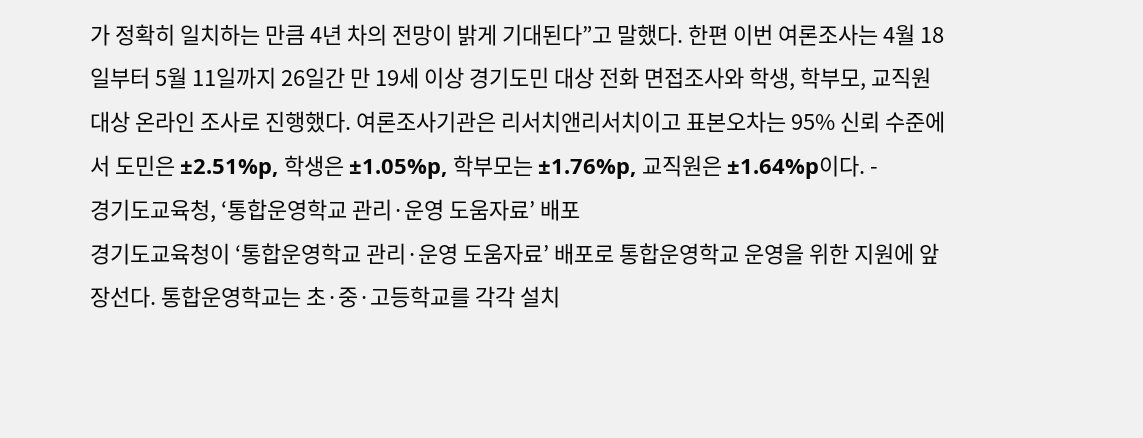가 정확히 일치하는 만큼 4년 차의 전망이 밝게 기대된다”고 말했다. 한편 이번 여론조사는 4월 18일부터 5월 11일까지 26일간 만 19세 이상 경기도민 대상 전화 면접조사와 학생, 학부모, 교직원 대상 온라인 조사로 진행했다. 여론조사기관은 리서치앤리서치이고 표본오차는 95% 신뢰 수준에서 도민은 ±2.51%p, 학생은 ±1.05%p, 학부모는 ±1.76%p, 교직원은 ±1.64%p이다. -
경기도교육청, ‘통합운영학교 관리·운영 도움자료’ 배포
경기도교육청이 ‘통합운영학교 관리·운영 도움자료’ 배포로 통합운영학교 운영을 위한 지원에 앞장선다. 통합운영학교는 초·중·고등학교를 각각 설치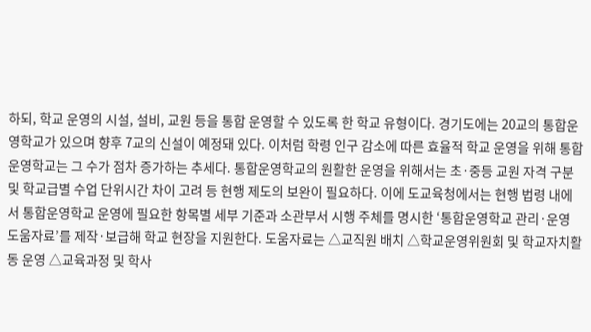하되, 학교 운영의 시설, 설비, 교원 등을 통합 운영할 수 있도록 한 학교 유형이다. 경기도에는 20교의 통합운영학교가 있으며 향후 7교의 신설이 예정돼 있다. 이처럼 학령 인구 감소에 따른 효율적 학교 운영을 위해 통합운영학교는 그 수가 점차 증가하는 추세다. 통합운영학교의 원활한 운영을 위해서는 초·중등 교원 자격 구분 및 학교급별 수업 단위시간 차이 고려 등 현행 제도의 보완이 필요하다. 이에 도교육청에서는 현행 법령 내에서 통합운영학교 운영에 필요한 항목별 세부 기준과 소관부서 시행 주체를 명시한 ‘통합운영학교 관리·운영 도움자료’를 제작·보급해 학교 현장을 지원한다. 도움자료는 △교직원 배치 △학교운영위원회 및 학교자치활동 운영 △교육과정 및 학사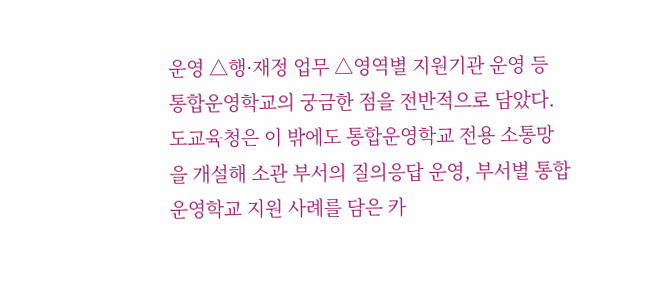운영 △행·재정 업무 △영역별 지원기관 운영 등 통합운영학교의 궁금한 점을 전반적으로 담았다. 도교육청은 이 밖에도 통합운영학교 전용 소통망을 개설해 소관 부서의 질의응답 운영, 부서별 통합운영학교 지원 사례를 담은 카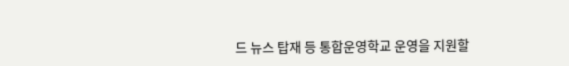드 뉴스 탑재 등 통합운영학교 운영을 지원할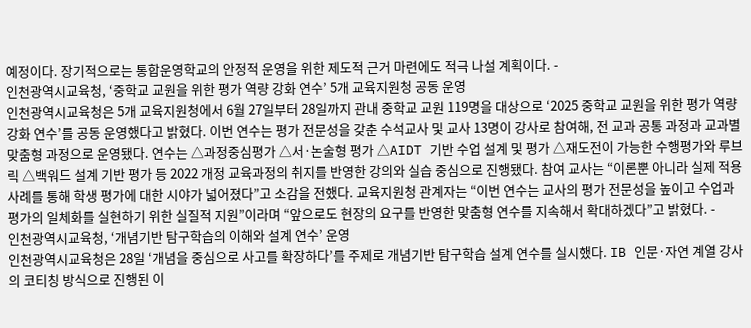예정이다. 장기적으로는 통합운영학교의 안정적 운영을 위한 제도적 근거 마련에도 적극 나설 계획이다. -
인천광역시교육청, ‘중학교 교원을 위한 평가 역량 강화 연수’ 5개 교육지원청 공동 운영
인천광역시교육청은 5개 교육지원청에서 6월 27일부터 28일까지 관내 중학교 교원 119명을 대상으로 ‘2025 중학교 교원을 위한 평가 역량 강화 연수’를 공동 운영했다고 밝혔다. 이번 연수는 평가 전문성을 갖춘 수석교사 및 교사 13명이 강사로 참여해, 전 교과 공통 과정과 교과별 맞춤형 과정으로 운영됐다. 연수는 △과정중심평가 △서·논술형 평가 △AIDT 기반 수업 설계 및 평가 △재도전이 가능한 수행평가와 루브릭 △백워드 설계 기반 평가 등 2022 개정 교육과정의 취지를 반영한 강의와 실습 중심으로 진행됐다. 참여 교사는 “이론뿐 아니라 실제 적용 사례를 통해 학생 평가에 대한 시야가 넓어졌다”고 소감을 전했다. 교육지원청 관계자는 “이번 연수는 교사의 평가 전문성을 높이고 수업과 평가의 일체화를 실현하기 위한 실질적 지원”이라며 “앞으로도 현장의 요구를 반영한 맞춤형 연수를 지속해서 확대하겠다”고 밝혔다. -
인천광역시교육청, ‘개념기반 탐구학습의 이해와 설계 연수’ 운영
인천광역시교육청은 28일 ‘개념을 중심으로 사고를 확장하다’를 주제로 개념기반 탐구학습 설계 연수를 실시했다. IB 인문·자연 계열 강사의 코티칭 방식으로 진행된 이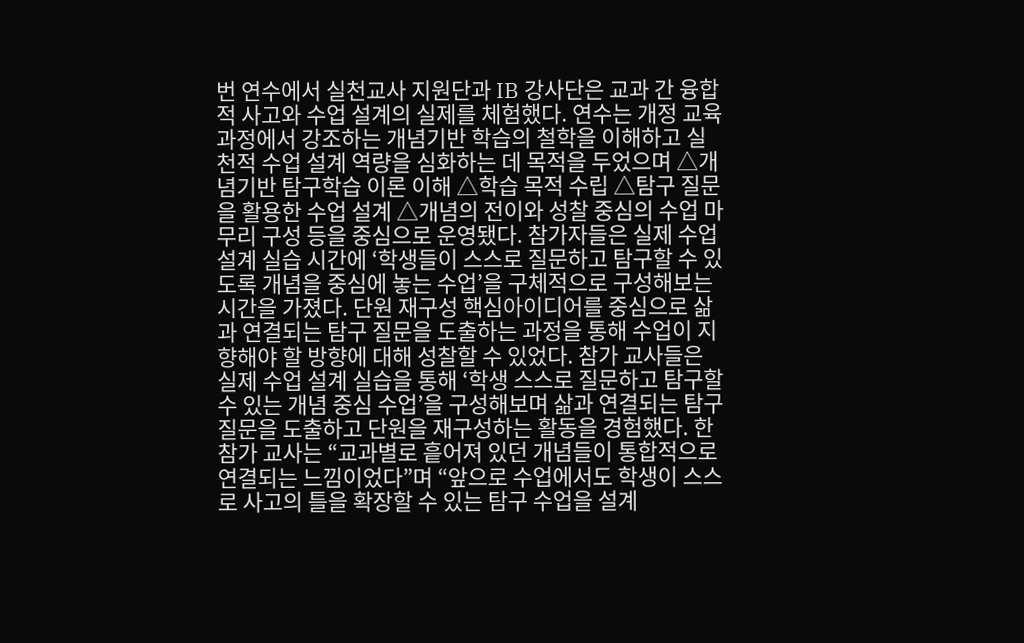번 연수에서 실천교사 지원단과 IB 강사단은 교과 간 융합적 사고와 수업 설계의 실제를 체험했다. 연수는 개정 교육과정에서 강조하는 개념기반 학습의 철학을 이해하고 실천적 수업 설계 역량을 심화하는 데 목적을 두었으며 △개념기반 탐구학습 이론 이해 △학습 목적 수립 △탐구 질문을 활용한 수업 설계 △개념의 전이와 성찰 중심의 수업 마무리 구성 등을 중심으로 운영됐다. 참가자들은 실제 수업 설계 실습 시간에 ‘학생들이 스스로 질문하고 탐구할 수 있도록 개념을 중심에 놓는 수업’을 구체적으로 구성해보는 시간을 가졌다. 단원 재구성 핵심아이디어를 중심으로 삶과 연결되는 탐구 질문을 도출하는 과정을 통해 수업이 지향해야 할 방향에 대해 성찰할 수 있었다. 참가 교사들은 실제 수업 설계 실습을 통해 ‘학생 스스로 질문하고 탐구할 수 있는 개념 중심 수업’을 구성해보며 삶과 연결되는 탐구 질문을 도출하고 단원을 재구성하는 활동을 경험했다. 한 참가 교사는 “교과별로 흩어져 있던 개념들이 통합적으로 연결되는 느낌이었다”며 “앞으로 수업에서도 학생이 스스로 사고의 틀을 확장할 수 있는 탐구 수업을 설계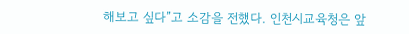해보고 싶다”고 소감을 전했다. 인천시교육청은 앞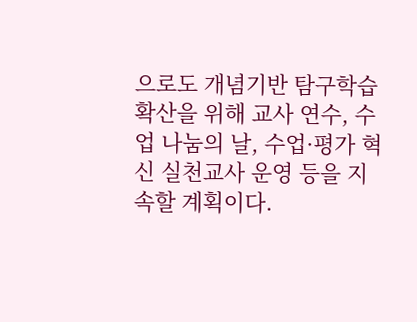으로도 개념기반 탐구학습 확산을 위해 교사 연수, 수업 나눔의 날, 수업·평가 혁신 실천교사 운영 등을 지속할 계획이다.